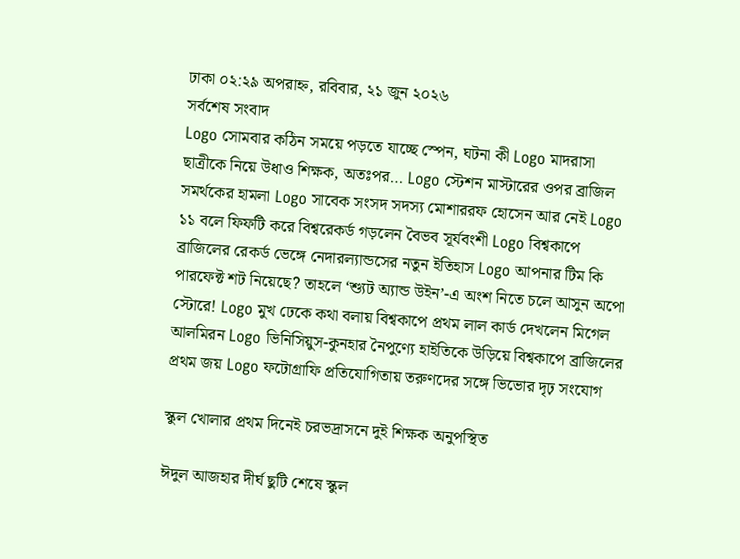ঢাকা ০২:২৯ অপরাহ্ন, রবিবার, ২১ জুন ২০২৬
সর্বশেষ সংবাদ
Logo সোমবার কঠিন সময়ে পড়তে যাচ্ছে স্পেন, ঘটনা কী Logo মাদরাসা ছাত্রীকে নিয়ে উধাও শিক্ষক, অতঃপর… Logo স্টেশন মাস্টারের ওপর ব্রাজিল সমর্থকের হামলা Logo সাবেক সংসদ সদস্য মোশাররফ হোসেন আর নেই Logo ১১ বলে ফিফটি করে বিশ্বরেকর্ড গড়লেন বৈভব সূর্যবংশী Logo বিশ্বকাপে ব্রাজিলের রেকর্ড ভেঙ্গে নেদারল্যান্ডসের নতুন ইতিহাস Logo আপনার টিম কি পারফেক্ট শট নিয়েছে? তাহলে ‘শ্যুট অ্যান্ড উইন’-এ অংশ নিতে চলে আসুন অপো স্টোরে! Logo মুখ ঢেকে কথা বলায় বিশ্বকাপে প্রথম লাল কার্ড দেখলেন মিগেল আলমিরন Logo ভিনিসিয়ুস-কুনহার নৈপুণ্যে হাইতিকে উড়িয়ে বিশ্বকাপে ব্রাজিলের প্রথম জয় Logo ফটোগ্রাফি প্রতিযোগিতায় তরুণদের সঙ্গে ভিভোর দৃঢ় সংযোগ

স্কুল খোলার প্রথম দিনেই চরভদ্রাসনে দুই শিক্ষক অনুপস্থিত

ঈদুল আজহার দীর্ঘ ছুটি শেষে স্কুল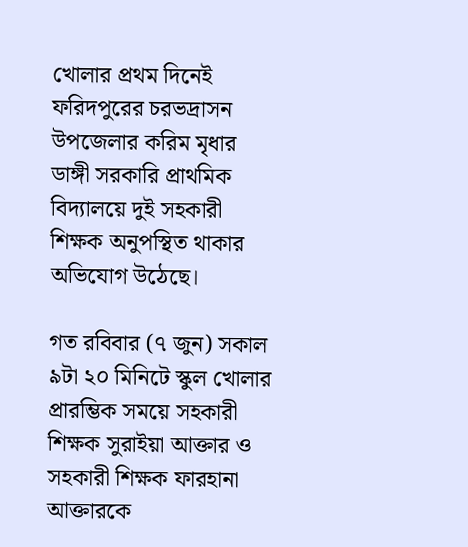খোলার প্রথম দিনেই ফরিদপুরের চরভদ্রাসন উপজেলার করিম মৃধার ডাঙ্গী সরকারি প্রাথমিক বিদ্যালয়ে দুই সহকারী শিক্ষক অনুপস্থিত থাকার অভিযোগ উঠেছে।

গত রবিবার (৭ জুন) সকাল ৯টা ২০ মিনিটে স্কুল খোলার প্রারম্ভিক সময়ে সহকারী শিক্ষক সুরাইয়া আক্তার ও সহকারী শিক্ষক ফারহানা আক্তারকে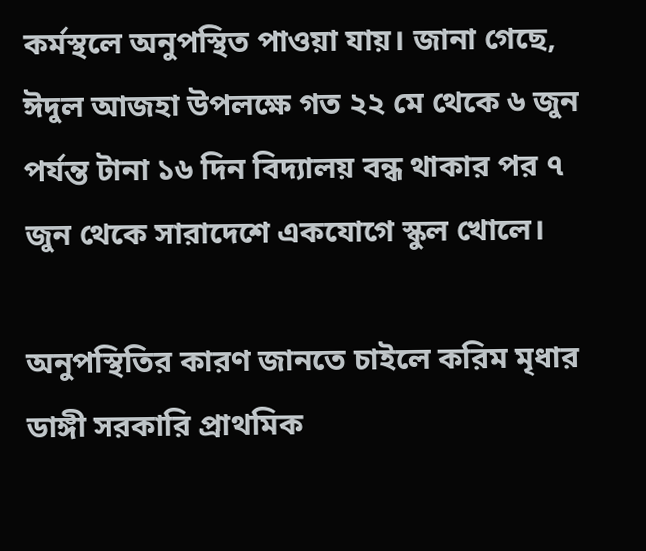কর্মস্থলে অনুপস্থিত পাওয়া যায়। জানা গেছে, ঈদুল আজহা উপলক্ষে গত ২২ মে থেকে ৬ জুন পর্যন্ত টানা ১৬ দিন বিদ্যালয় বন্ধ থাকার পর ৭ জুন থেকে সারাদেশে একযোগে স্কুল খোলে।

অনুপস্থিতির কারণ জানতে চাইলে করিম মৃধার ডাঙ্গী সরকারি প্রাথমিক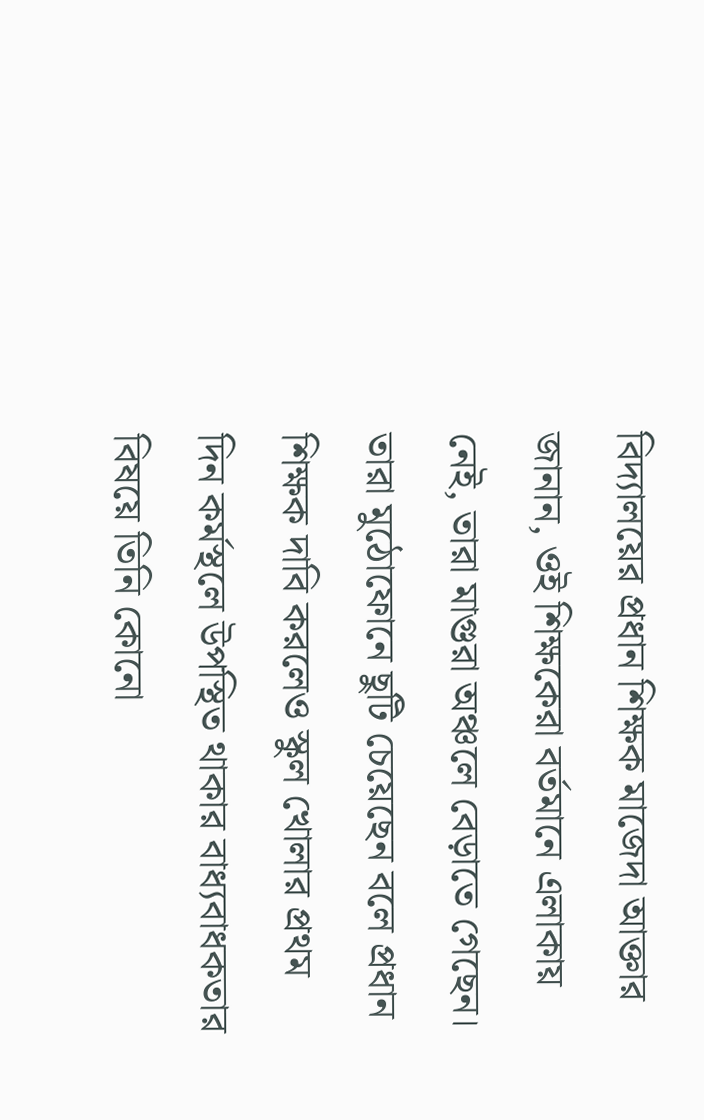বিদ্যালয়ের প্রধান শিক্ষক মাজেদা আক্তার জানান, ওই শিক্ষকেরা বর্তমানে এলাকায় নেই, তারা মাগুরা অঞ্চলে বেড়াতে গেছেন। তারা মুঠোফোনে ছুটি চেয়েছেন বলে প্রধান শিক্ষক দাবি করলেও স্কুল খোলার প্রথম দিন কর্মস্থলে উপস্থিত থাকার বাধ্যবাধকতার বিষয়ে তিনি কোনো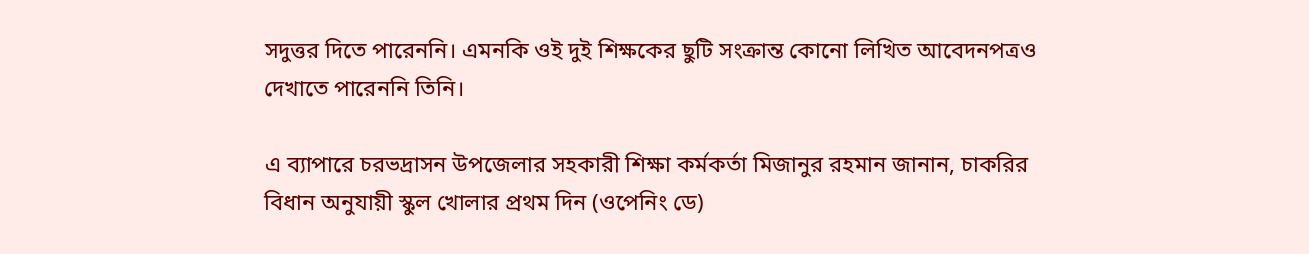সদুত্তর দিতে পারেননি। এমনকি ওই দুই শিক্ষকের ছুটি সংক্রান্ত কোনো লিখিত আবেদনপত্রও দেখাতে পারেননি তিনি।

এ ব্যাপারে চরভদ্রাসন উপজেলার সহকারী শিক্ষা কর্মকর্তা মিজানুর রহমান জানান, চাকরির বিধান অনুযায়ী স্কুল খোলার প্রথম দিন (ওপেনিং ডে)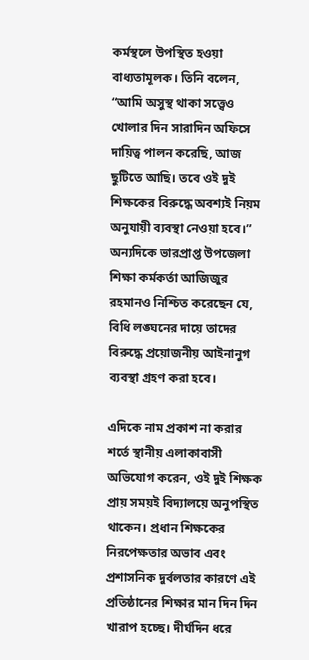কর্মস্থলে উপস্থিত হওয়া বাধ্যতামূলক। তিনি বলেন, “আমি অসুস্থ থাকা সত্ত্বেও খোলার দিন সারাদিন অফিসে দায়িত্ব পালন করেছি, আজ ছুটিতে আছি। তবে ওই দুই শিক্ষকের বিরুদ্ধে অবশ্যই নিয়ম অনুযায়ী ব্যবস্থা নেওয়া হবে।” অন্যদিকে ভারপ্রাপ্ত উপজেলা শিক্ষা কর্মকর্তা আজিজুর রহমানও নিশ্চিত করেছেন যে, বিধি লঙ্ঘনের দায়ে তাদের বিরুদ্ধে প্রয়োজনীয় আইনানুগ ব্যবস্থা গ্রহণ করা হবে।

এদিকে নাম প্রকাশ না করার শর্তে স্থানীয় এলাকাবাসী অভিযোগ করেন, ওই দুই শিক্ষক প্রায় সময়ই বিদ্যালয়ে অনুপস্থিত থাকেন। প্রধান শিক্ষকের নিরপেক্ষতার অভাব এবং প্রশাসনিক দুর্বলতার কারণে এই প্রতিষ্ঠানের শিক্ষার মান দিন দিন খারাপ হচ্ছে। দীর্ঘদিন ধরে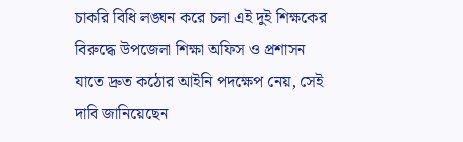চাকরি বিধি লঙ্ঘন করে চলা এই দুই শিক্ষকের বিরুদ্ধে উপজেলা শিক্ষা অফিস ও প্রশাসন যাতে দ্রুত কঠোর আইনি পদক্ষেপ নেয়, সেই দাবি জানিয়েছেন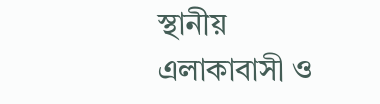স্থানীয় এলাকাবাসী ও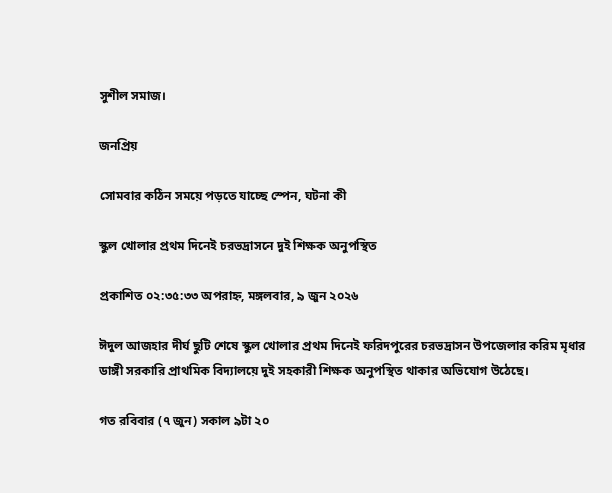সুশীল সমাজ।

জনপ্রিয়

সোমবার কঠিন সময়ে পড়তে যাচ্ছে স্পেন, ঘটনা কী

স্কুল খোলার প্রথম দিনেই চরভদ্রাসনে দুই শিক্ষক অনুপস্থিত

প্রকাশিত ০২:৩৫:৩৩ অপরাহ্ন, মঙ্গলবার, ৯ জুন ২০২৬

ঈদুল আজহার দীর্ঘ ছুটি শেষে স্কুল খোলার প্রথম দিনেই ফরিদপুরের চরভদ্রাসন উপজেলার করিম মৃধার ডাঙ্গী সরকারি প্রাথমিক বিদ্যালয়ে দুই সহকারী শিক্ষক অনুপস্থিত থাকার অভিযোগ উঠেছে।

গত রবিবার (৭ জুন) সকাল ৯টা ২০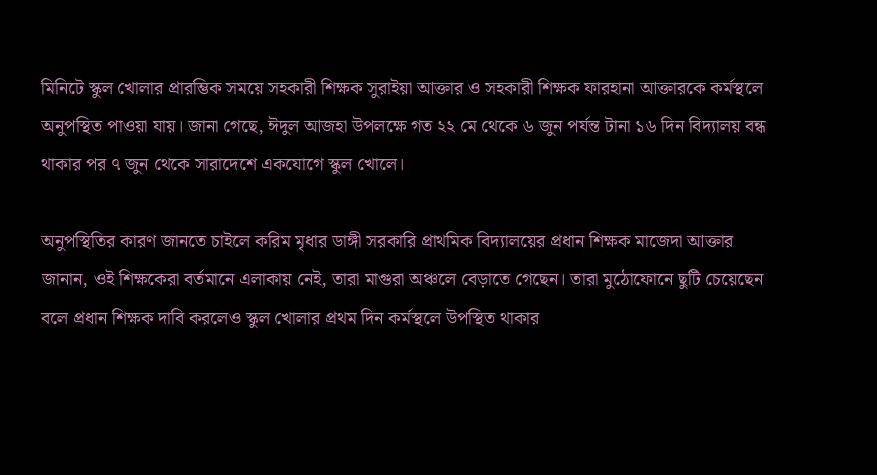মিনিটে স্কুল খোলার প্রারম্ভিক সময়ে সহকারী শিক্ষক সুরাইয়া আক্তার ও সহকারী শিক্ষক ফারহানা আক্তারকে কর্মস্থলে অনুপস্থিত পাওয়া যায়। জানা গেছে, ঈদুল আজহা উপলক্ষে গত ২২ মে থেকে ৬ জুন পর্যন্ত টানা ১৬ দিন বিদ্যালয় বন্ধ থাকার পর ৭ জুন থেকে সারাদেশে একযোগে স্কুল খোলে।

অনুপস্থিতির কারণ জানতে চাইলে করিম মৃধার ডাঙ্গী সরকারি প্রাথমিক বিদ্যালয়ের প্রধান শিক্ষক মাজেদা আক্তার জানান, ওই শিক্ষকেরা বর্তমানে এলাকায় নেই, তারা মাগুরা অঞ্চলে বেড়াতে গেছেন। তারা মুঠোফোনে ছুটি চেয়েছেন বলে প্রধান শিক্ষক দাবি করলেও স্কুল খোলার প্রথম দিন কর্মস্থলে উপস্থিত থাকার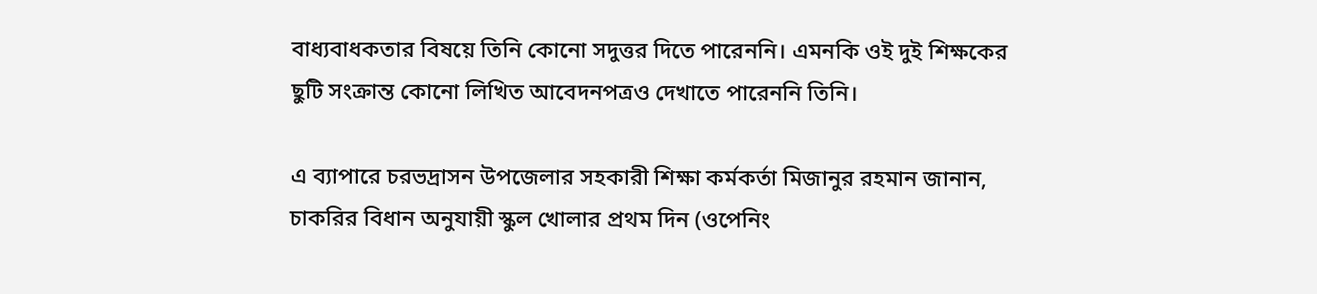বাধ্যবাধকতার বিষয়ে তিনি কোনো সদুত্তর দিতে পারেননি। এমনকি ওই দুই শিক্ষকের ছুটি সংক্রান্ত কোনো লিখিত আবেদনপত্রও দেখাতে পারেননি তিনি।

এ ব্যাপারে চরভদ্রাসন উপজেলার সহকারী শিক্ষা কর্মকর্তা মিজানুর রহমান জানান, চাকরির বিধান অনুযায়ী স্কুল খোলার প্রথম দিন (ওপেনিং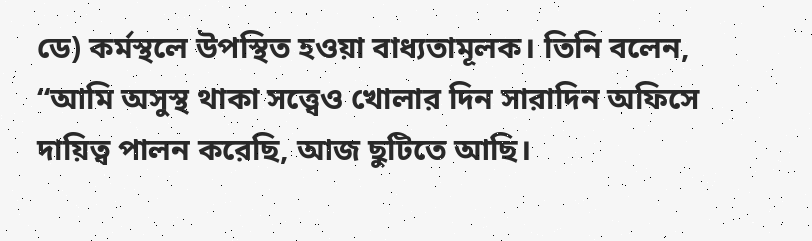ডে) কর্মস্থলে উপস্থিত হওয়া বাধ্যতামূলক। তিনি বলেন, “আমি অসুস্থ থাকা সত্ত্বেও খোলার দিন সারাদিন অফিসে দায়িত্ব পালন করেছি, আজ ছুটিতে আছি।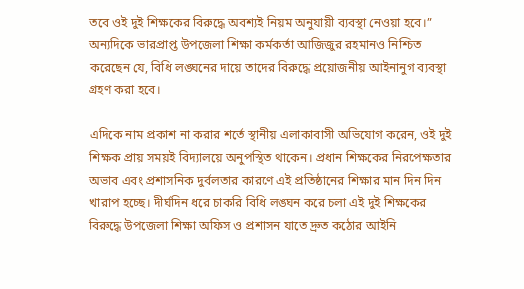তবে ওই দুই শিক্ষকের বিরুদ্ধে অবশ্যই নিয়ম অনুযায়ী ব্যবস্থা নেওয়া হবে।” অন্যদিকে ভারপ্রাপ্ত উপজেলা শিক্ষা কর্মকর্তা আজিজুর রহমানও নিশ্চিত করেছেন যে, বিধি লঙ্ঘনের দায়ে তাদের বিরুদ্ধে প্রয়োজনীয় আইনানুগ ব্যবস্থা গ্রহণ করা হবে।

এদিকে নাম প্রকাশ না করার শর্তে স্থানীয় এলাকাবাসী অভিযোগ করেন, ওই দুই শিক্ষক প্রায় সময়ই বিদ্যালয়ে অনুপস্থিত থাকেন। প্রধান শিক্ষকের নিরপেক্ষতার অভাব এবং প্রশাসনিক দুর্বলতার কারণে এই প্রতিষ্ঠানের শিক্ষার মান দিন দিন খারাপ হচ্ছে। দীর্ঘদিন ধরে চাকরি বিধি লঙ্ঘন করে চলা এই দুই শিক্ষকের বিরুদ্ধে উপজেলা শিক্ষা অফিস ও প্রশাসন যাতে দ্রুত কঠোর আইনি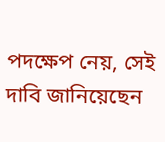পদক্ষেপ নেয়, সেই দাবি জানিয়েছেন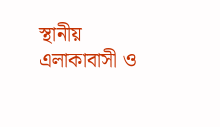স্থানীয় এলাকাবাসী ও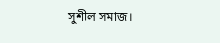সুশীল সমাজ।